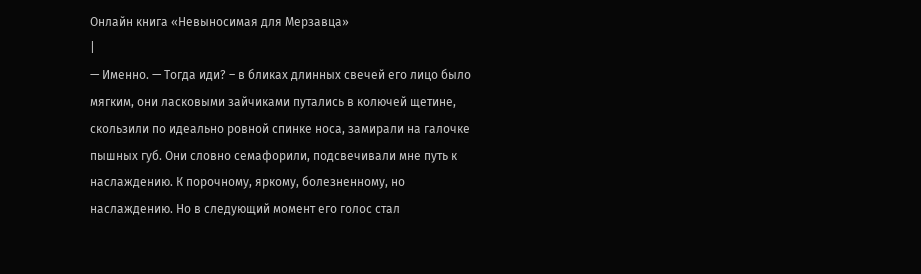Онлайн книга «Невыносимая для Мерзавца»
|
— Именно. — Тогда иди? – в бликах длинных свечей его лицо было мягким, они ласковыми зайчиками путались в колючей щетине, скользили по идеально ровной спинке носа, замирали на галочке пышных губ. Они словно семафорили, подсвечивали мне путь к наслаждению. К порочному, яркому, болезненному, но наслаждению. Но в следующий момент его голос стал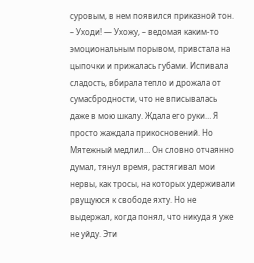суровым, в нем появился приказной тон. – Уходи! — Ухожу, – ведомая каким-то эмоциональным порывом, привстала на цыпочки и прижалась губами. Испивала сладость, вбирала тепло и дрожала от сумасбродности, что не вписывалась даже в мою шкалу. Ждала его руки… Я просто жаждала прикосновений. Но Мятежный медлил… Он словно отчаянно думал, тянул время, растягивал мои нервы, как тросы, на которых удерживали рвущуюся к свободе яхту. Но не выдержал, когда понял, что никуда я уже не уйду. Эти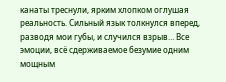канаты треснули, ярким хлопком оглушая реальность. Сильный язык толкнулся вперед, разводя мои губы, и случился взрыв… Все эмоции, всё сдерживаемое безумие одним мощным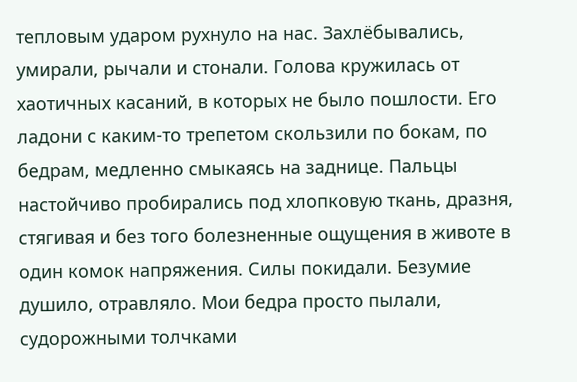тепловым ударом рухнуло на нас. Захлёбывались, умирали, рычали и стонали. Голова кружилась от хаотичных касаний, в которых не было пошлости. Его ладони с каким-то трепетом скользили по бокам, по бедрам, медленно смыкаясь на заднице. Пальцы настойчиво пробирались под хлопковую ткань, дразня, стягивая и без того болезненные ощущения в животе в один комок напряжения. Силы покидали. Безумие душило, отравляло. Мои бедра просто пылали, судорожными толчками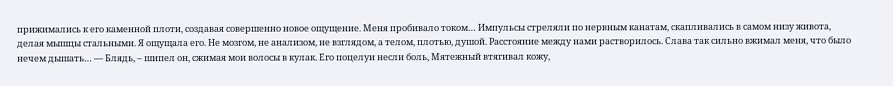прижимались к его каменной плоти, создавая совершенно новое ощущение. Меня пробивало током… Импульсы стреляли по нервным канатам, скапливались в самом низу живота, делая мышцы стальными. Я ощущала его. Не мозгом, не анализом, не взглядом, а телом, плотью, душой. Расстояние между нами растворилось. Слава так сильно вжимал меня, что было нечем дышать… — Блядь, – шипел он, сжимая мои волосы в кулак. Его поцелуи несли боль, Мятежный втягивал кожу,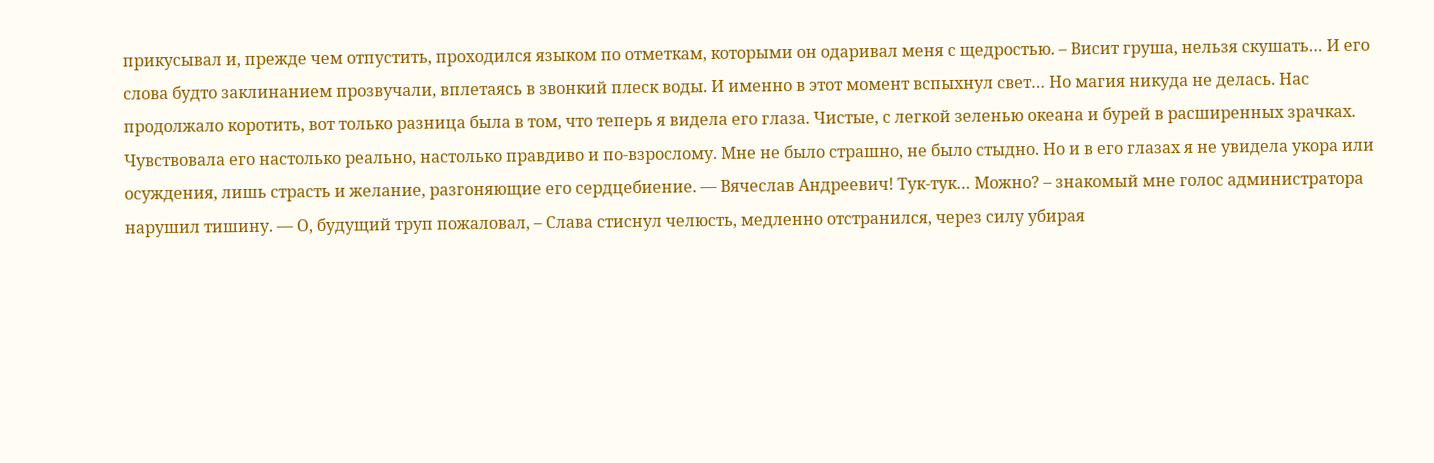прикусывал и, прежде чем отпустить, проходился языком по отметкам, которыми он одаривал меня с щедростью. – Висит груша, нельзя скушать… И его слова будто заклинанием прозвучали, вплетаясь в звонкий плеск воды. И именно в этот момент вспыхнул свет… Но магия никуда не делась. Нас продолжало коротить, вот только разница была в том, что теперь я видела его глаза. Чистые, с легкой зеленью океана и бурей в расширенных зрачках. Чувствовала его настолько реально, настолько правдиво и по-взрослому. Мне не было страшно, не было стыдно. Но и в его глазах я не увидела укора или осуждения, лишь страсть и желание, разгоняющие его сердцебиение. — Вячеслав Андреевич! Тук-тук… Можно? – знакомый мне голос администратора нарушил тишину. — О, будущий труп пожаловал, – Слава стиснул челюсть, медленно отстранился, через силу убирая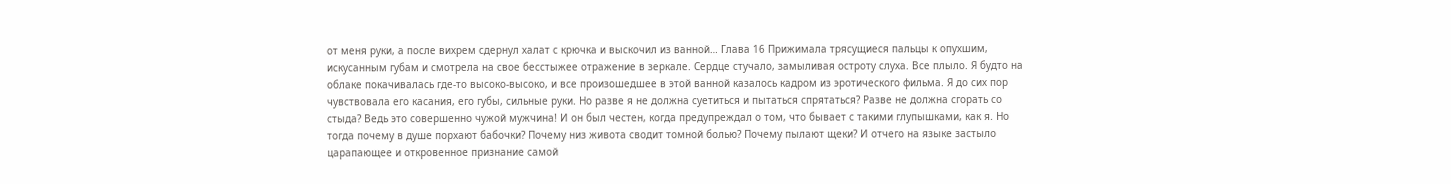от меня руки, а после вихрем сдернул халат с крючка и выскочил из ванной… Глава 16 Прижимала трясущиеся пальцы к опухшим, искусанным губам и смотрела на свое бесстыжее отражение в зеркале. Сердце стучало, замыливая остроту слуха. Все плыло. Я будто на облаке покачивалась где-то высоко-высоко, и все произошедшее в этой ванной казалось кадром из эротического фильма. Я до сих пор чувствовала его касания, его губы, сильные руки. Но разве я не должна суетиться и пытаться спрятаться? Разве не должна сгорать со стыда? Ведь это совершенно чужой мужчина! И он был честен, когда предупреждал о том, что бывает с такими глупышками, как я. Но тогда почему в душе порхают бабочки? Почему низ живота сводит томной болью? Почему пылают щеки? И отчего на языке застыло царапающее и откровенное признание самой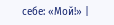себе: «Мой!» |